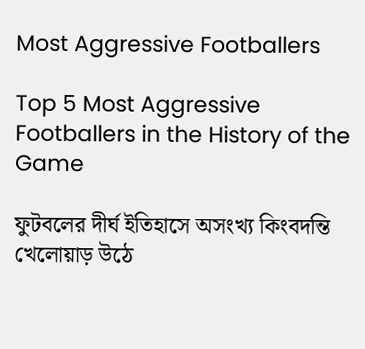Most Aggressive Footballers

Top 5 Most Aggressive Footballers in the History of the Game

ফুটবলের দীর্ঘ ইতিহাসে অসংখ্য কিংবদন্তি খেলোয়াড় উঠে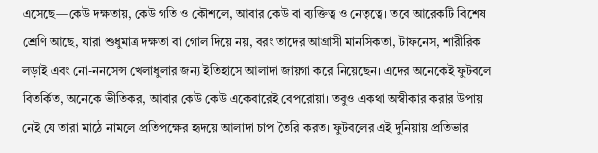এসেছে—কেউ দক্ষতায়, কেউ গতি ও কৌশলে, আবার কেউ বা ব্যক্তিত্ব ও নেতৃত্বে। তবে আরেকটি বিশেষ শ্রেণি আছে, যারা শুধুমাত্র দক্ষতা বা গোল দিয়ে নয়, বরং তাদের আগ্রাসী মানসিকতা, টাফনেস, শারীরিক লড়াই এবং নো-ননসেন্স খেলাধুলার জন্য ইতিহাসে আলাদা জায়গা করে নিয়েছেন। এদের অনেকেই ফুটবলে বিতর্কিত, অনেকে ভীতিকর, আবার কেউ কেউ একেবারেই বেপরোয়া। তবুও একথা অস্বীকার করার উপায় নেই যে তারা মাঠে নামলে প্রতিপক্ষের হৃদয়ে আলাদা চাপ তৈরি করত। ফুটবলের এই দুনিয়ায় প্রতিভার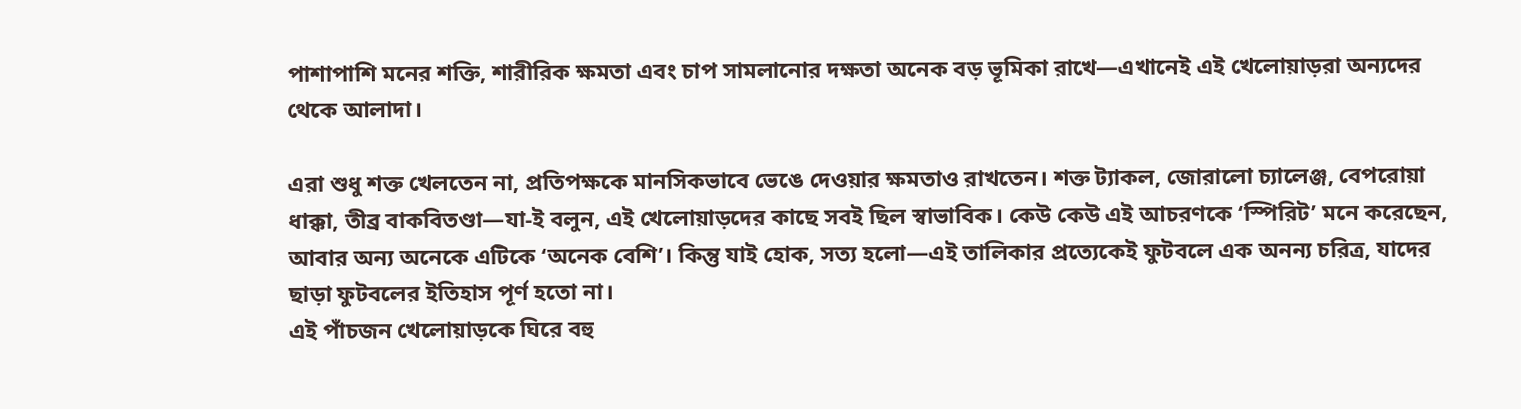পাশাপাশি মনের শক্তি, শারীরিক ক্ষমতা এবং চাপ সামলানোর দক্ষতা অনেক বড় ভূমিকা রাখে—এখানেই এই খেলোয়াড়রা অন্যদের থেকে আলাদা।

এরা শুধু শক্ত খেলতেন না, প্রতিপক্ষকে মানসিকভাবে ভেঙে দেওয়ার ক্ষমতাও রাখতেন। শক্ত ট্যাকল, জোরালো চ্যালেঞ্জ, বেপরোয়া ধাক্কা, তীব্র বাকবিতণ্ডা—যা-ই বলুন, এই খেলোয়াড়দের কাছে সবই ছিল স্বাভাবিক। কেউ কেউ এই আচরণকে ‘স্পিরিট’ মনে করেছেন, আবার অন্য অনেকে এটিকে ‘অনেক বেশি’। কিন্তু যাই হোক, সত্য হলো—এই তালিকার প্রত্যেকেই ফুটবলে এক অনন্য চরিত্র, যাদের ছাড়া ফুটবলের ইতিহাস পূর্ণ হতো না।
এই পাঁচজন খেলোয়াড়কে ঘিরে বহু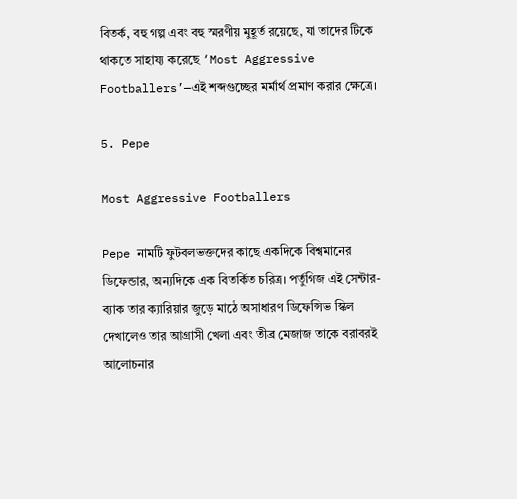বিতর্ক, বহু গল্প এবং বহু স্মরণীয় মুহূর্ত রয়েছে, যা তাদের টিকে থাকতে সাহায্য করেছে ‘Most Aggressive Footballers’—এই শব্দগুচ্ছের মর্মার্থ প্রমাণ করার ক্ষেত্রে।

5. Pepe

Most Aggressive Footballers

Pepe নামটি ফুটবলভক্তদের কাছে একদিকে বিশ্বমানের ডিফেন্ডার, অন্যদিকে এক বিতর্কিত চরিত্র। পর্তুগিজ এই সেন্টার-ব্যাক তার ক্যারিয়ার জুড়ে মাঠে অসাধারণ ডিফেন্সিভ স্কিল দেখালেও তার আগ্রাসী খেলা এবং তীব্র মেজাজ তাকে বরাবরই আলোচনার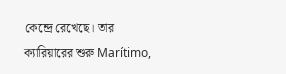কেন্দ্রে রেখেছে। তার ক্যারিয়ারের শুরু Marítimo,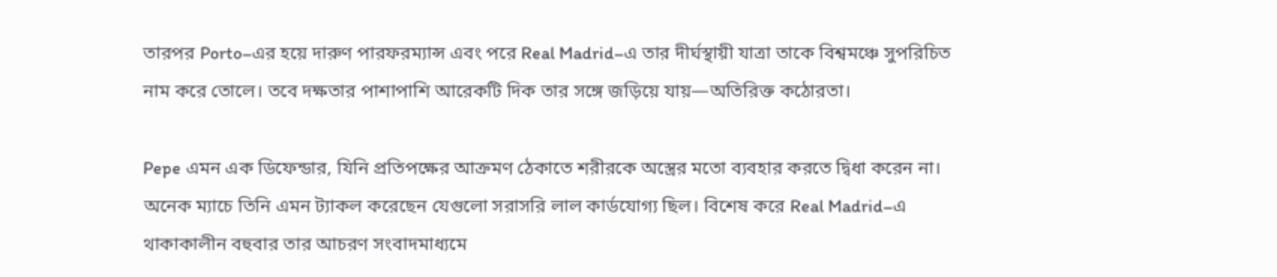তারপর Porto–এর হয়ে দারুণ পারফরম্যান্স এবং পরে Real Madrid–এ তার দীর্ঘস্থায়ী যাত্রা তাকে বিশ্বমঞ্চে সুপরিচিত নাম করে তোলে। তবে দক্ষতার পাশাপাশি আরেকটি দিক তার সঙ্গে জড়িয়ে যায়—অতিরিক্ত কঠোরতা।

Pepe এমন এক ডিফেন্ডার, যিনি প্রতিপক্ষের আক্রমণ ঠেকাতে শরীরকে অস্ত্রের মতো ব্যবহার করতে দ্বিধা করেন না। অনেক ম্যাচে তিনি এমন ট্যাকল করেছেন যেগুলো সরাসরি লাল কার্ডযোগ্য ছিল। বিশেষ করে Real Madrid–এ থাকাকালীন বহুবার তার আচরণ সংবাদমাধ্যমে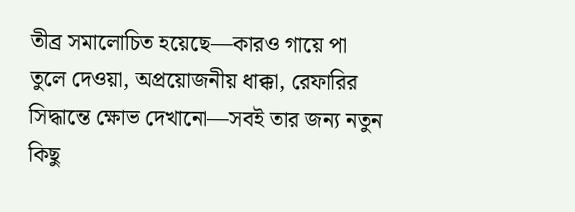তীব্র সমালোচিত হয়েছে—কারও গায়ে পা তুলে দেওয়া, অপ্রয়োজনীয় ধাক্কা, রেফারির সিদ্ধান্তে ক্ষোভ দেখানো—সবই তার জন্য নতুন কিছু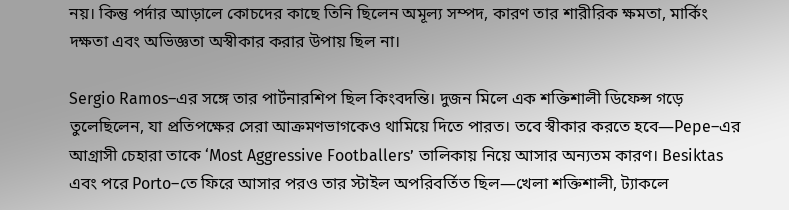নয়। কিন্তু পর্দার আড়ালে কোচদের কাছে তিনি ছিলেন অমূল্য সম্পদ, কারণ তার শারীরিক ক্ষমতা, মার্কিং দক্ষতা এবং অভিজ্ঞতা অস্বীকার করার উপায় ছিল না।

Sergio Ramos–এর সঙ্গে তার পার্টনারশিপ ছিল কিংবদন্তি। দুজন মিলে এক শক্তিশালী ডিফেন্স গড়ে তুলেছিলেন, যা প্রতিপক্ষের সেরা আক্রমণভাগকেও থামিয়ে দিতে পারত। তবে স্বীকার করতে হবে—Pepe–এর আগ্রাসী চেহারা তাকে ‘Most Aggressive Footballers’ তালিকায় নিয়ে আসার অন্যতম কারণ। Besiktas এবং পরে Porto–তে ফিরে আসার পরও তার স্টাইল অপরিবর্তিত ছিল—খেলা শক্তিশালী, ট্যাকলে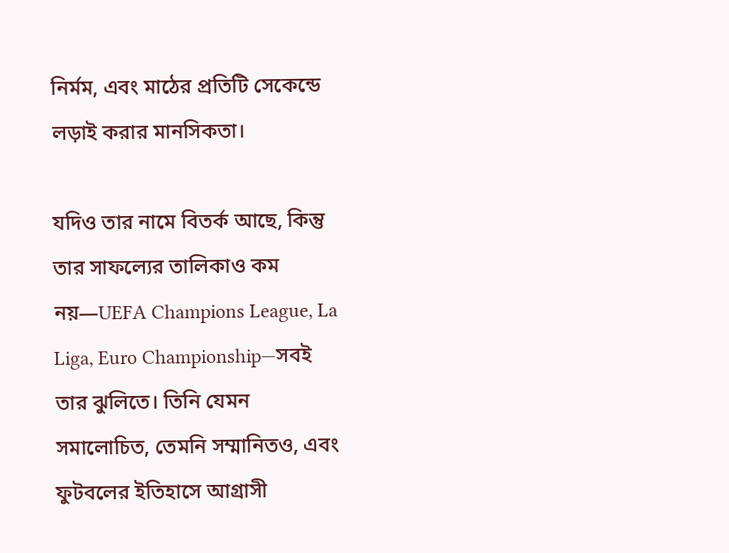নির্মম, এবং মাঠের প্রতিটি সেকেন্ডে লড়াই করার মানসিকতা।

যদিও তার নামে বিতর্ক আছে, কিন্তু তার সাফল্যের তালিকাও কম নয়—UEFA Champions League, La Liga, Euro Championship—সবই তার ঝুলিতে। তিনি যেমন সমালোচিত, তেমনি সম্মানিতও, এবং ফুটবলের ইতিহাসে আগ্রাসী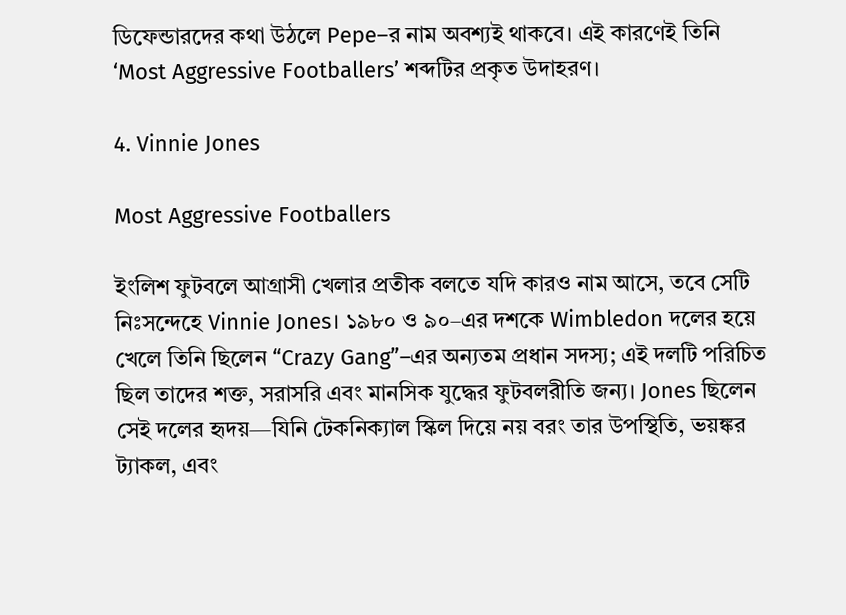ডিফেন্ডারদের কথা উঠলে Pepe–র নাম অবশ্যই থাকবে। এই কারণেই তিনি ‘Most Aggressive Footballers’ শব্দটির প্রকৃত উদাহরণ।

4. Vinnie Jones

Most Aggressive Footballers

ইংলিশ ফুটবলে আগ্রাসী খেলার প্রতীক বলতে যদি কারও নাম আসে, তবে সেটি নিঃসন্দেহে Vinnie Jones। ১৯৮০ ও ৯০–এর দশকে Wimbledon দলের হয়ে খেলে তিনি ছিলেন “Crazy Gang”–এর অন্যতম প্রধান সদস্য; এই দলটি পরিচিত ছিল তাদের শক্ত, সরাসরি এবং মানসিক যুদ্ধের ফুটবলরীতি জন্য। Jones ছিলেন সেই দলের হৃদয়—যিনি টেকনিক্যাল স্কিল দিয়ে নয় বরং তার উপস্থিতি, ভয়ঙ্কর ট্যাকল, এবং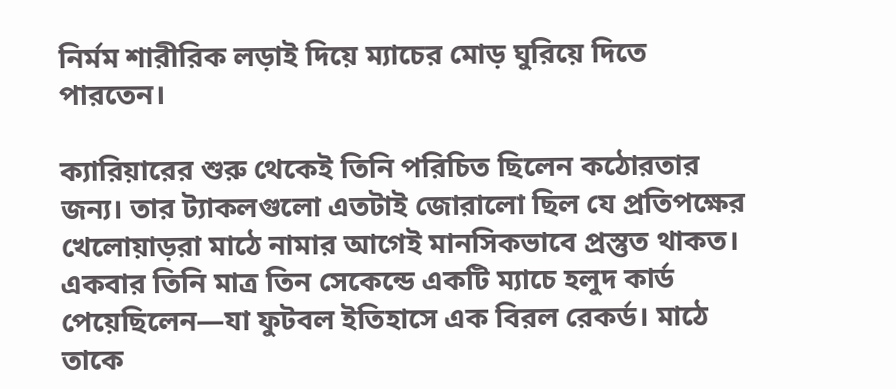নির্মম শারীরিক লড়াই দিয়ে ম্যাচের মোড় ঘুরিয়ে দিতে পারতেন।

ক্যারিয়ারের শুরু থেকেই তিনি পরিচিত ছিলেন কঠোরতার জন্য। তার ট্যাকলগুলো এতটাই জোরালো ছিল যে প্রতিপক্ষের খেলোয়াড়রা মাঠে নামার আগেই মানসিকভাবে প্রস্তুত থাকত। একবার তিনি মাত্র তিন সেকেন্ডে একটি ম্যাচে হলুদ কার্ড পেয়েছিলেন—যা ফুটবল ইতিহাসে এক বিরল রেকর্ড। মাঠে তাকে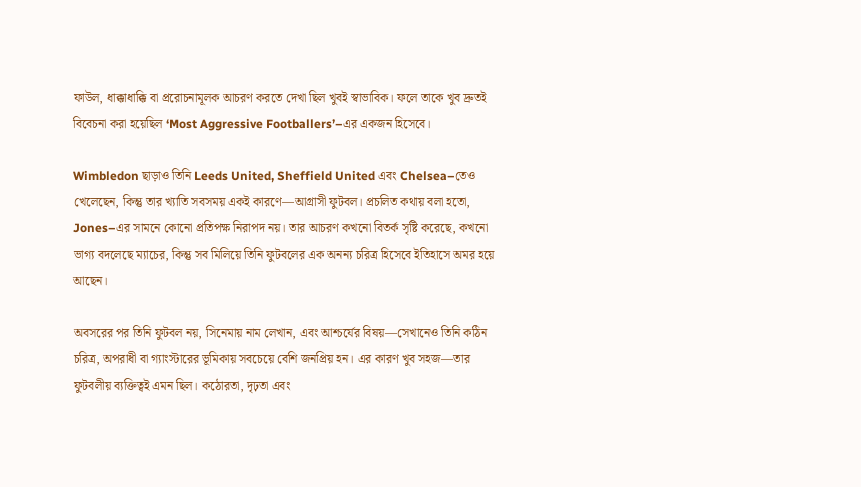ফাউল, ধাক্কাধাক্কি বা প্ররোচনামূলক আচরণ করতে দেখা ছিল খুবই স্বাভাবিক। ফলে তাকে খুব দ্রুতই বিবেচনা করা হয়েছিল ‘Most Aggressive Footballers’–এর একজন হিসেবে।

Wimbledon ছাড়াও তিনি Leeds United, Sheffield United এবং Chelsea–তেও খেলেছেন, কিন্তু তার খ্যাতি সবসময় একই কারণে—আগ্রাসী ফুটবল। প্রচলিত কথায় বলা হতো, Jones–এর সামনে কোনো প্রতিপক্ষ নিরাপদ নয়। তার আচরণ কখনো বিতর্ক সৃষ্টি করেছে, কখনো ভাগ্য বদলেছে ম্যাচের, কিন্তু সব মিলিয়ে তিনি ফুটবলের এক অনন্য চরিত্র হিসেবে ইতিহাসে অমর হয়ে আছেন।

অবসরের পর তিনি ফুটবল নয়, সিনেমায় নাম লেখান, এবং আশ্চর্যের বিষয়—সেখানেও তিনি কঠিন চরিত্র, অপরাধী বা গ্যাংস্টারের ভূমিকায় সবচেয়ে বেশি জনপ্রিয় হন। এর কারণ খুব সহজ—তার ফুটবলীয় ব্যক্তিত্বই এমন ছিল। কঠোরতা, দৃঢ়তা এবং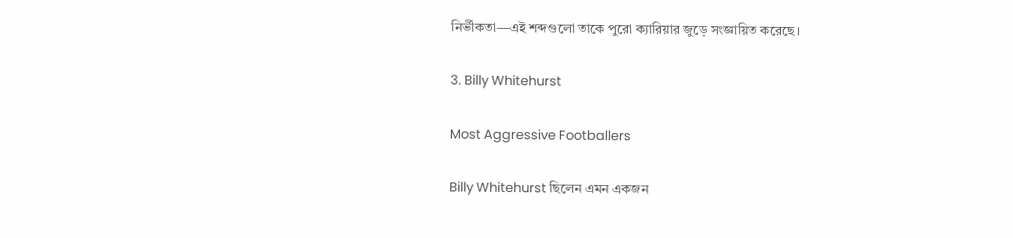নির্ভীকতা—এই শব্দগুলো তাকে পুরো ক্যারিয়ার জুড়ে সংজ্ঞায়িত করেছে।

3. Billy Whitehurst

Most Aggressive Footballers

Billy Whitehurst ছিলেন এমন একজন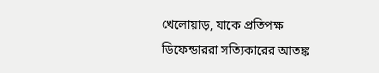খেলোয়াড়, যাকে প্রতিপক্ষ ডিফেন্ডাররা সত্যিকারের আতঙ্ক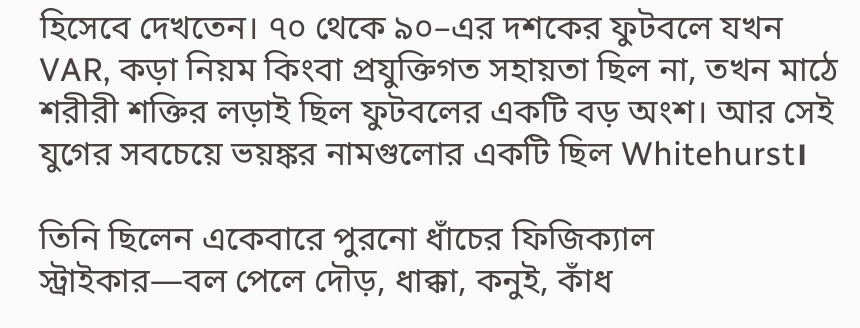হিসেবে দেখতেন। ৭০ থেকে ৯০–এর দশকের ফুটবলে যখন VAR, কড়া নিয়ম কিংবা প্রযুক্তিগত সহায়তা ছিল না, তখন মাঠে শরীরী শক্তির লড়াই ছিল ফুটবলের একটি বড় অংশ। আর সেই যুগের সবচেয়ে ভয়ঙ্কর নামগুলোর একটি ছিল Whitehurst।

তিনি ছিলেন একেবারে পুরনো ধাঁচের ফিজিক্যাল স্ট্রাইকার—বল পেলে দৌড়, ধাক্কা, কনুই, কাঁধ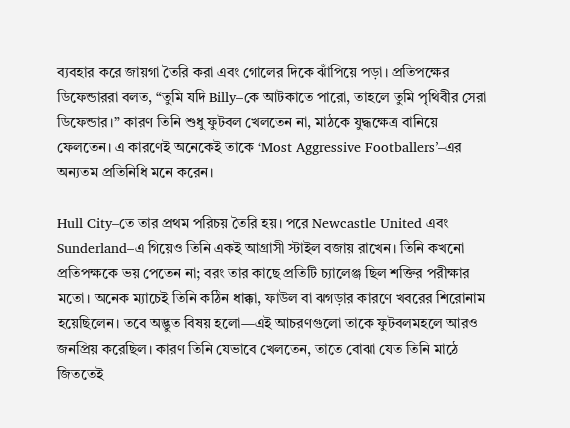ব্যবহার করে জায়গা তৈরি করা এবং গোলের দিকে ঝাঁপিয়ে পড়া। প্রতিপক্ষের ডিফেন্ডাররা বলত, “তুমি যদি Billy–কে আটকাতে পারো, তাহলে তুমি পৃথিবীর সেরা ডিফেন্ডার।” কারণ তিনি শুধু ফুটবল খেলতেন না, মাঠকে যুদ্ধক্ষেত্র বানিয়ে ফেলতেন। এ কারণেই অনেকেই তাকে ‘Most Aggressive Footballers’–এর অন্যতম প্রতিনিধি মনে করেন।

Hull City–তে তার প্রথম পরিচয় তৈরি হয়। পরে Newcastle United এবং Sunderland–এ গিয়েও তিনি একই আগ্রাসী স্টাইল বজায় রাখেন। তিনি কখনো প্রতিপক্ষকে ভয় পেতেন না; বরং তার কাছে প্রতিটি চ্যালেঞ্জ ছিল শক্তির পরীক্ষার মতো। অনেক ম্যাচেই তিনি কঠিন ধাক্কা, ফাউল বা ঝগড়ার কারণে খবরের শিরোনাম হয়েছিলেন। তবে অদ্ভুত বিষয় হলো—এই আচরণগুলো তাকে ফুটবলমহলে আরও জনপ্রিয় করেছিল। কারণ তিনি যেভাবে খেলতেন, তাতে বোঝা যেত তিনি মাঠে জিততেই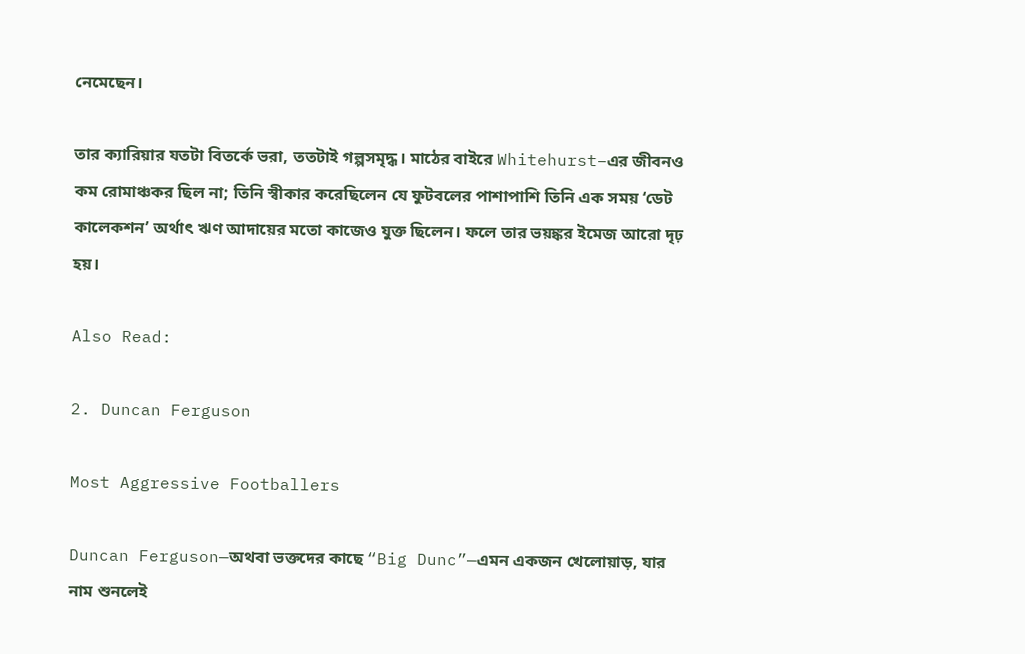নেমেছেন।

তার ক্যারিয়ার যতটা বিতর্কে ভরা, ততটাই গল্পসমৃদ্ধ। মাঠের বাইরে Whitehurst–এর জীবনও কম রোমাঞ্চকর ছিল না; তিনি স্বীকার করেছিলেন যে ফুটবলের পাশাপাশি তিনি এক সময় ‘ডেট কালেকশন’ অর্থাৎ ঋণ আদায়ের মতো কাজেও যুক্ত ছিলেন। ফলে তার ভয়ঙ্কর ইমেজ আরো দৃঢ় হয়।

Also Read:

2. Duncan Ferguson

Most Aggressive Footballers

Duncan Ferguson—অথবা ভক্তদের কাছে “Big Dunc”—এমন একজন খেলোয়াড়, যার নাম শুনলেই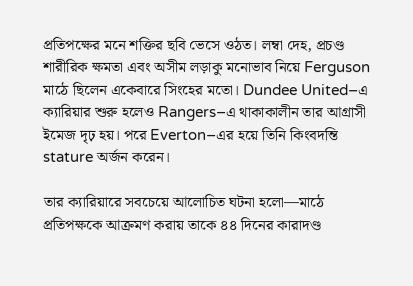প্রতিপক্ষের মনে শক্তির ছবি ভেসে ওঠত। লম্বা দেহ, প্রচণ্ড শারীরিক ক্ষমতা এবং অসীম লড়াকু মনোভাব নিয়ে Ferguson মাঠে ছিলেন একেবারে সিংহের মতো। Dundee United–এ ক্যারিয়ার শুরু হলেও Rangers–এ থাকাকালীন তার আগ্রাসী ইমেজ দৃঢ় হয়। পরে Everton–এর হয়ে তিনি কিংবদন্তি stature অর্জন করেন।

তার ক্যারিয়ারে সবচেয়ে আলোচিত ঘটনা হলো—মাঠে প্রতিপক্ষকে আক্রমণ করায় তাকে ৪৪ দিনের কারাদণ্ড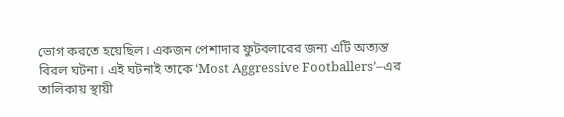ভোগ করতে হয়েছিল। একজন পেশাদার ফুটবলারের জন্য এটি অত্যন্ত বিরল ঘটনা। এই ঘটনাই তাকে ‘Most Aggressive Footballers’–এর তালিকায় স্থায়ী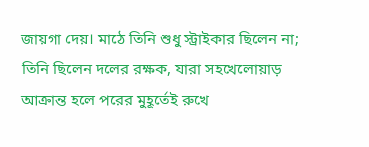জায়গা দেয়। মাঠে তিনি শুধু স্ট্রাইকার ছিলেন না; তিনি ছিলেন দলের রক্ষক, যারা সহখেলোয়াড় আক্রান্ত হলে পরের মুহূর্তেই রুখে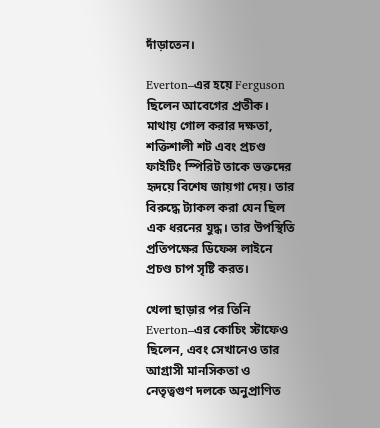দাঁড়াতেন।

Everton–এর হয়ে Ferguson ছিলেন আবেগের প্রতীক। মাথায় গোল করার দক্ষতা, শক্তিশালী শট এবং প্রচণ্ড ফাইটিং স্পিরিট তাকে ভক্তদের হৃদয়ে বিশেষ জায়গা দেয়। তার বিরুদ্ধে ট্যাকল করা যেন ছিল এক ধরনের যুদ্ধ। তার উপস্থিতি প্রতিপক্ষের ডিফেন্স লাইনে প্রচণ্ড চাপ সৃষ্টি করত।

খেলা ছাড়ার পর তিনি Everton–এর কোচিং স্টাফেও ছিলেন, এবং সেখানেও তার আগ্রাসী মানসিকতা ও নেতৃত্বগুণ দলকে অনুপ্রাণিত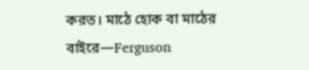করত। মাঠে হোক বা মাঠের বাইরে—Ferguson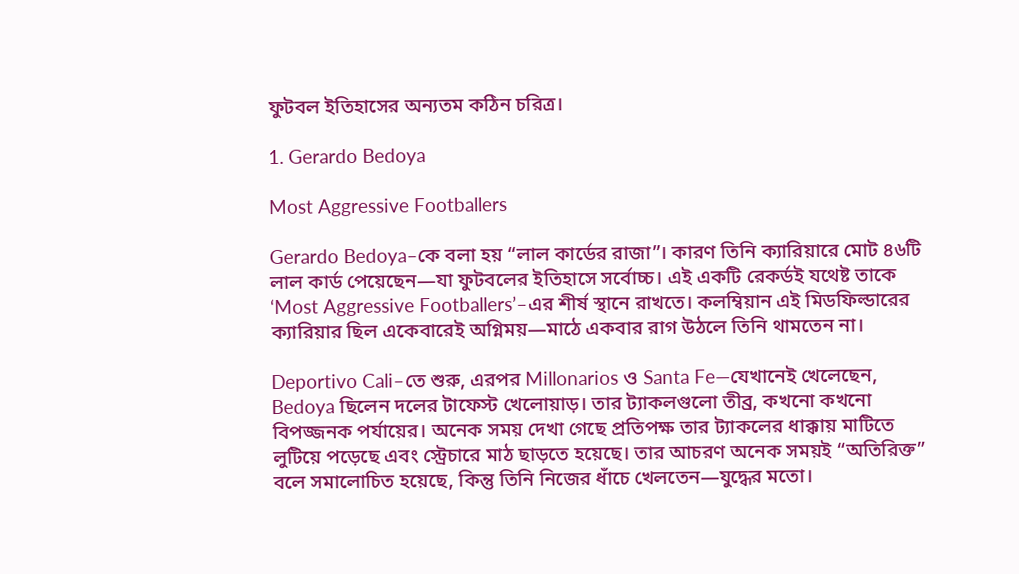ফুটবল ইতিহাসের অন্যতম কঠিন চরিত্র।

1. Gerardo Bedoya

Most Aggressive Footballers

Gerardo Bedoya–কে বলা হয় “লাল কার্ডের রাজা”। কারণ তিনি ক্যারিয়ারে মোট ৪৬টি লাল কার্ড পেয়েছেন—যা ফুটবলের ইতিহাসে সর্বোচ্চ। এই একটি রেকর্ডই যথেষ্ট তাকে ‘Most Aggressive Footballers’–এর শীর্ষ স্থানে রাখতে। কলম্বিয়ান এই মিডফিল্ডারের ক্যারিয়ার ছিল একেবারেই অগ্নিময়—মাঠে একবার রাগ উঠলে তিনি থামতেন না।

Deportivo Cali–তে শুরু, এরপর Millonarios ও Santa Fe—যেখানেই খেলেছেন, Bedoya ছিলেন দলের টাফেস্ট খেলোয়াড়। তার ট্যাকলগুলো তীব্র, কখনো কখনো বিপজ্জনক পর্যায়ের। অনেক সময় দেখা গেছে প্রতিপক্ষ তার ট্যাকলের ধাক্কায় মাটিতে লুটিয়ে পড়েছে এবং স্ট্রেচারে মাঠ ছাড়তে হয়েছে। তার আচরণ অনেক সময়ই “অতিরিক্ত” বলে সমালোচিত হয়েছে, কিন্তু তিনি নিজের ধাঁচে খেলতেন—যুদ্ধের মতো।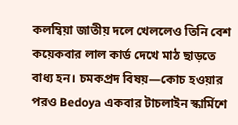কলম্বিয়া জাতীয় দলে খেললেও তিনি বেশ কয়েকবার লাল কার্ড দেখে মাঠ ছাড়তে বাধ্য হন। চমকপ্রদ বিষয়—কোচ হওয়ার পরও Bedoya একবার টাচলাইন স্কার্মিশে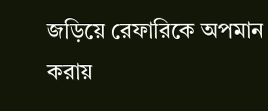জড়িয়ে রেফারিকে অপমান করায়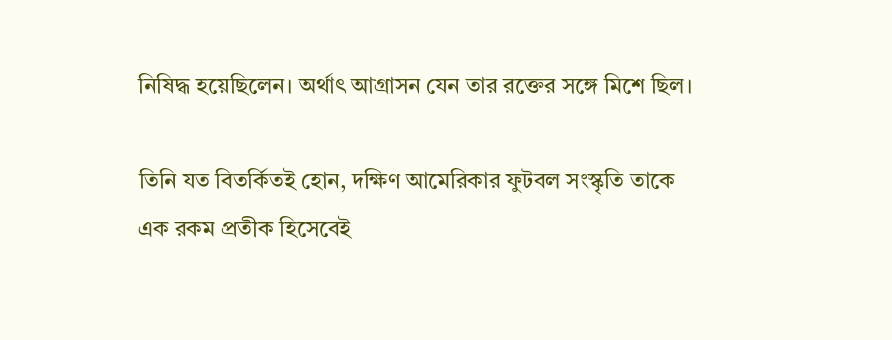নিষিদ্ধ হয়েছিলেন। অর্থাৎ আগ্রাসন যেন তার রক্তের সঙ্গে মিশে ছিল।

তিনি যত বিতর্কিতই হোন, দক্ষিণ আমেরিকার ফুটবল সংস্কৃতি তাকে এক রকম প্রতীক হিসেবেই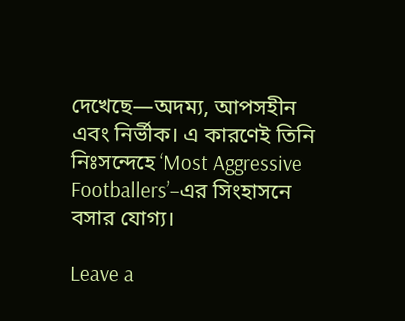দেখেছে—অদম্য, আপসহীন এবং নির্ভীক। এ কারণেই তিনি নিঃসন্দেহে ‘Most Aggressive Footballers’–এর সিংহাসনে বসার যোগ্য।

Leave a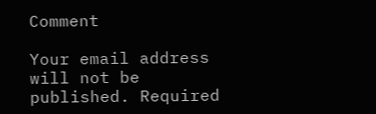Comment

Your email address will not be published. Required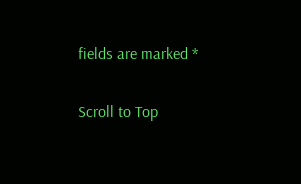fields are marked *

Scroll to Top